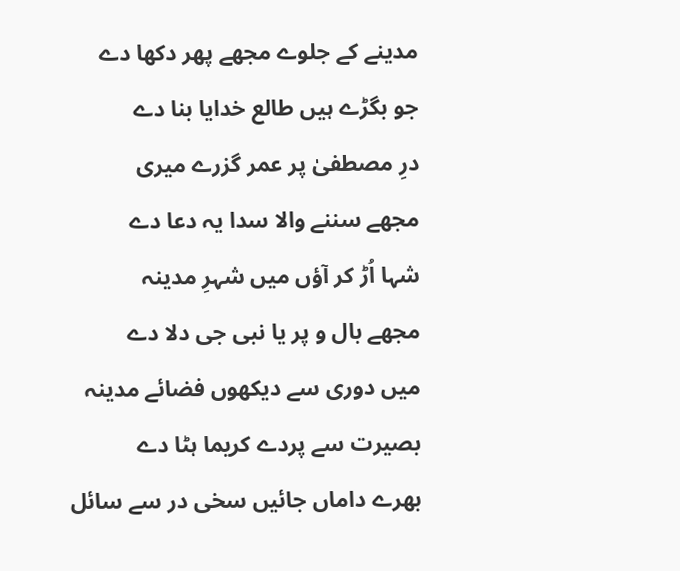مدینے کے جلوے مجھے پھر دکھا دے
جو بگڑے ہیں طالع خدایا بنا دے
درِ مصطفیٰ پر عمر گزرے میری
مجھے سننے والا سدا یہ دعا دے
شہا اُڑ کر آؤں میں شہرِ مدینہ
مجھے بال و پر یا نبی جی دلا دے
میں دوری سے دیکھوں فضائے مدینہ
بصیرت سے پردے کریما ہٹا دے
بھرے داماں جائیں سخی در سے سائل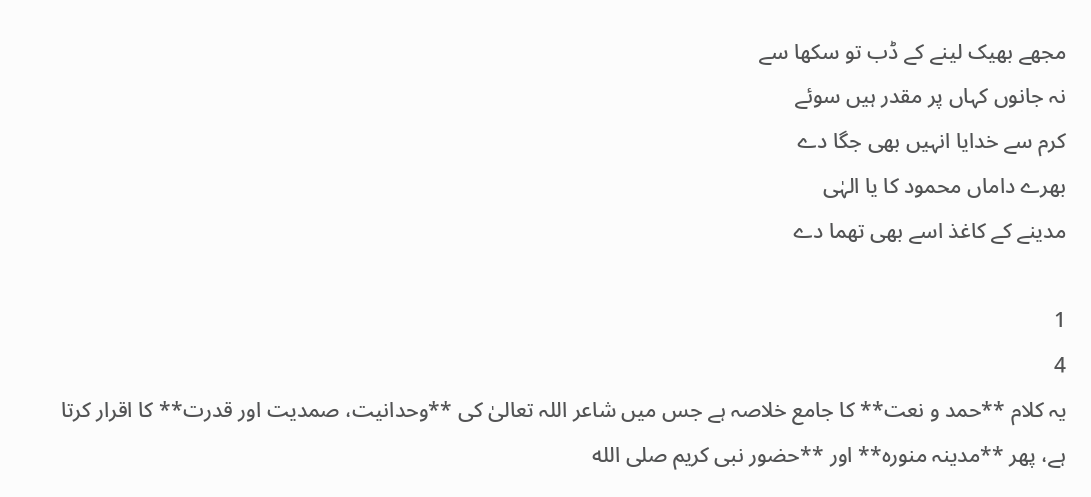مجھے بھیک لینے کے ڈب تو سکھا سے
نہ جانوں کہاں پر مقدر ہیں سوئے
کرم سے خدایا انہیں بھی جگا دے
بھرے داماں محمود کا یا الہٰی
مدینے کے کاغذ اسے بھی تھما دے

1
4
یہ کلام **حمد و نعت** کا جامع خلاصہ ہے جس میں شاعر اللہ تعالیٰ کی **وحدانیت، صمدیت اور قدرت** کا اقرار کرتا ہے، پھر **مدینہ منورہ** اور **حضور نبی کریم صلى الله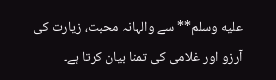عليه وسلم** سے والہانہ محبت، زیارت کی آرزو اور غلامی کی تمنا بیان کرتا ہے۔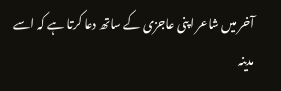آخر میں شاعر اپنی عاجزی کے ساتھ دعا کرتا ہے کہ اسے مدینہ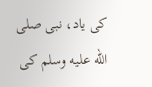کی یاد، نبی صلى الله عليه وسلم کی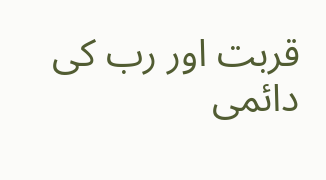قربت اور رب کی دائمی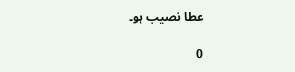عطا نصیب ہو۔

0